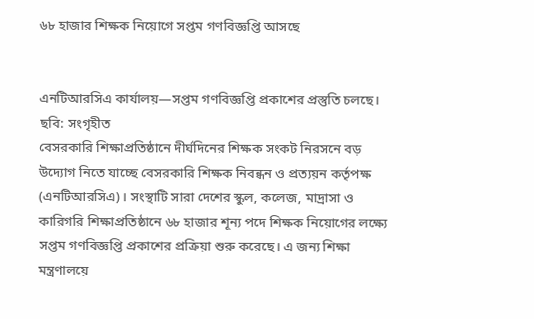৬৮ হাজার শিক্ষক নিয়োগে সপ্তম গণবিজ্ঞপ্তি আসছে


এনটিআরসিএ কার্যালয়—সপ্তম গণবিজ্ঞপ্তি প্রকাশের প্রস্তুতি চলছে। ছবি: সংগৃহীত
বেসরকারি শিক্ষাপ্রতিষ্ঠানে দীর্ঘদিনের শিক্ষক সংকট নিরসনে বড় উদ্যোগ নিতে যাচ্ছে বেসরকারি শিক্ষক নিবন্ধন ও প্রত্যয়ন কর্তৃপক্ষ (এনটিআরসিএ)। সংস্থাটি সারা দেশের স্কুল, কলেজ, মাদ্রাসা ও কারিগরি শিক্ষাপ্রতিষ্ঠানে ৬৮ হাজার শূন্য পদে শিক্ষক নিয়োগের লক্ষ্যে সপ্তম গণবিজ্ঞপ্তি প্রকাশের প্রক্রিয়া শুরু করেছে। এ জন্য শিক্ষা মন্ত্রণালয়ে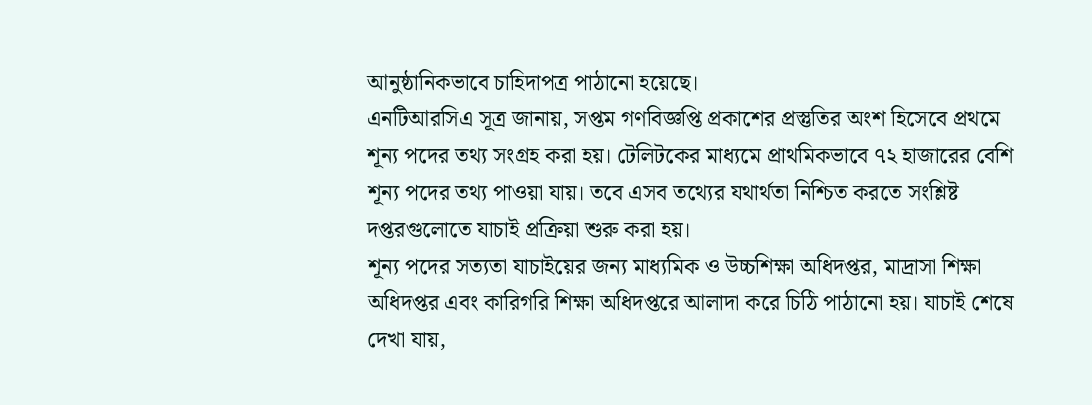আনুষ্ঠানিকভাবে চাহিদাপত্র পাঠানো হয়েছে।
এনটিআরসিএ সূত্র জানায়, সপ্তম গণবিজ্ঞপ্তি প্রকাশের প্রস্তুতির অংশ হিসেবে প্রথমে শূন্য পদের তথ্য সংগ্রহ করা হয়। টেলিটকের মাধ্যমে প্রাথমিকভাবে ৭২ হাজারের বেশি শূন্য পদের তথ্য পাওয়া যায়। তবে এসব তথ্যের যথার্থতা নিশ্চিত করতে সংশ্লিষ্ট দপ্তরগুলোতে যাচাই প্রক্রিয়া শুরু করা হয়।
শূন্য পদের সত্যতা যাচাইয়ের জন্য মাধ্যমিক ও উচ্চশিক্ষা অধিদপ্তর, মাদ্রাসা শিক্ষা অধিদপ্তর এবং কারিগরি শিক্ষা অধিদপ্তরে আলাদা করে চিঠি পাঠানো হয়। যাচাই শেষে দেখা যায়,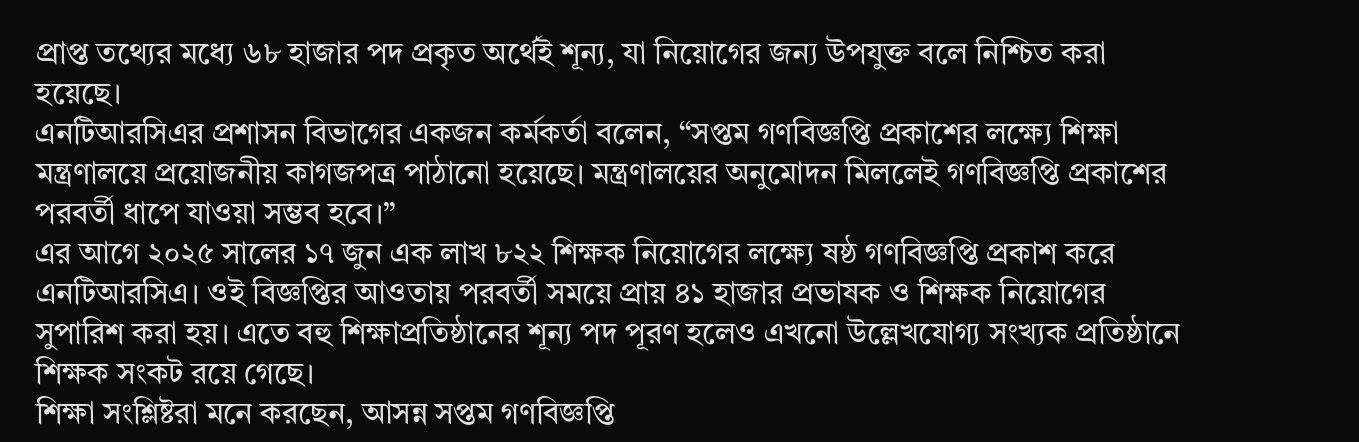প্রাপ্ত তথ্যের মধ্যে ৬৮ হাজার পদ প্রকৃত অর্থেই শূন্য, যা নিয়োগের জন্য উপযুক্ত বলে নিশ্চিত করা হয়েছে।
এনটিআরসিএর প্রশাসন বিভাগের একজন কর্মকর্তা বলেন, “সপ্তম গণবিজ্ঞপ্তি প্রকাশের লক্ষ্যে শিক্ষা মন্ত্রণালয়ে প্রয়োজনীয় কাগজপত্র পাঠানো হয়েছে। মন্ত্রণালয়ের অনুমোদন মিললেই গণবিজ্ঞপ্তি প্রকাশের পরবর্তী ধাপে যাওয়া সম্ভব হবে।”
এর আগে ২০২৫ সালের ১৭ জুন এক লাখ ৮২২ শিক্ষক নিয়োগের লক্ষ্যে ষষ্ঠ গণবিজ্ঞপ্তি প্রকাশ করে এনটিআরসিএ। ওই বিজ্ঞপ্তির আওতায় পরবর্তী সময়ে প্রায় ৪১ হাজার প্রভাষক ও শিক্ষক নিয়োগের সুপারিশ করা হয়। এতে বহু শিক্ষাপ্রতিষ্ঠানের শূন্য পদ পূরণ হলেও এখনো উল্লেখযোগ্য সংখ্যক প্রতিষ্ঠানে শিক্ষক সংকট রয়ে গেছে।
শিক্ষা সংশ্লিষ্টরা মনে করছেন, আসন্ন সপ্তম গণবিজ্ঞপ্তি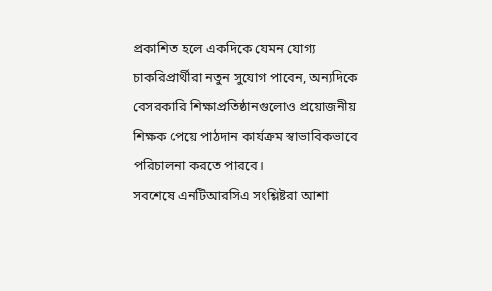প্রকাশিত হলে একদিকে যেমন যোগ্য চাকরিপ্রার্থীরা নতুন সুযোগ পাবেন, অন্যদিকে বেসরকারি শিক্ষাপ্রতিষ্ঠানগুলোও প্রয়োজনীয় শিক্ষক পেয়ে পাঠদান কার্যক্রম স্বাভাবিকভাবে পরিচালনা করতে পারবে।
সবশেষে এনটিআরসিএ সংশ্লিষ্টরা আশা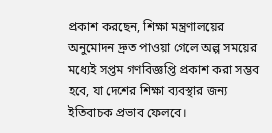প্রকাশ করছেন, শিক্ষা মন্ত্রণালয়ের অনুমোদন দ্রুত পাওয়া গেলে অল্প সময়ের মধ্যেই সপ্তম গণবিজ্ঞপ্তি প্রকাশ করা সম্ভব হবে, যা দেশের শিক্ষা ব্যবস্থার জন্য ইতিবাচক প্রভাব ফেলবে।